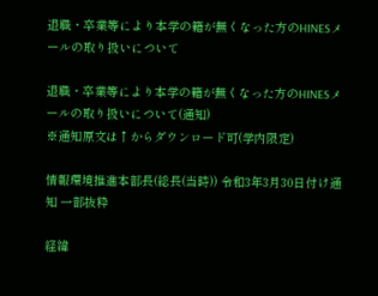退職・卒業等により本学の籍が無くなった方のHINESメールの取り扱いについて

退職・卒業等により本学の籍が無くなった方のHINESメールの取り扱いについて(通知)
※通知原文は↑からダウンロード可(学内限定)

情報環境推進本部長(総長(当時)) 令和3年3月30日付け通知 一部抜粋

経緯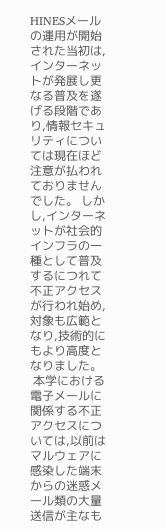HINESメールの運用が開始された当初は,インターネットが発展し更なる普及を遂げる段階であり,情報セキュリティについては現在ほど注意が払われておりませんでした。 しかし,インターネットが社会的インフラの一種として普及するにつれて不正アクセスが行われ始め,対象も広範となり,技術的にもより高度となりました。
 本学における電子メールに関係する不正アクセスについては,以前はマルウェアに感染した端末からの迷惑メール類の大量送信が主なも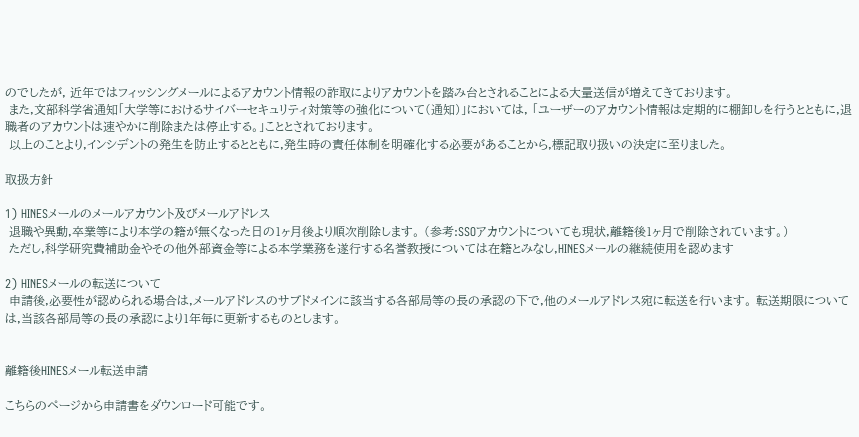のでしたが, 近年ではフィッシングメールによるアカウント情報の詐取によりアカウントを踏み台とされることによる大量送信が増えてきております。
 また,文部科学省通知「大学等におけるサイバーセキュリティ対策等の強化について(通知)」においては, 「ユーザーのアカウント情報は定期的に棚卸しを行うとともに,退職者のアカウントは速やかに削除または停止する。」こととされております。
 以上のことより,インシデントの発生を防止するとともに,発生時の責任体制を明確化する必要があることから,標記取り扱いの決定に至りました。

取扱方針

1) HINESメールのメールアカウント及びメールアドレス
 退職や異動,卒業等により本学の籍が無くなった日の1ヶ月後より順次削除します。 (参考:SSOアカウントについても現状,離籍後1ヶ月で削除されています。)
 ただし,科学研究費補助金やその他外部資金等による本学業務を遂行する名誉教授については在籍とみなし,HINESメールの継続使用を認めます

2) HINESメールの転送について
 申請後,必要性が認められる場合は,メールアドレスのサブドメインに該当する各部局等の長の承認の下で,他のメールアドレス宛に転送を行います。 転送期限については,当該各部局等の長の承認により1年毎に更新するものとします。


離籍後HINESメール転送申請

こちらのページから申請書をダウンロード可能です。